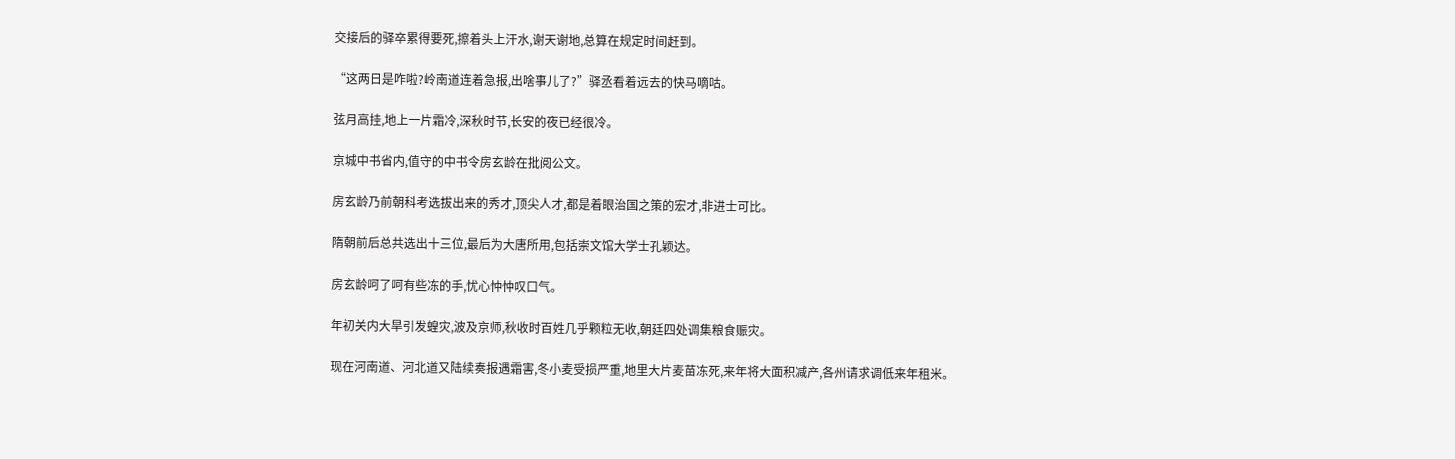交接后的驿卒累得要死,擦着头上汗水,谢天谢地,总算在规定时间赶到。

“这两日是咋啦?岭南道连着急报,出啥事儿了?”驿丞看着远去的快马嘀咕。

弦月高挂,地上一片霜冷,深秋时节,长安的夜已经很冷。

京城中书省内,值守的中书令房玄龄在批阅公文。

房玄龄乃前朝科考选拔出来的秀才,顶尖人才,都是着眼治国之策的宏才,非进士可比。

隋朝前后总共选出十三位,最后为大唐所用,包括崇文馆大学士孔颖达。

房玄龄呵了呵有些冻的手,忧心忡忡叹口气。

年初关内大旱引发蝗灾,波及京师,秋收时百姓几乎颗粒无收,朝廷四处调集粮食赈灾。

现在河南道、河北道又陆续奏报遇霜害,冬小麦受损严重,地里大片麦苗冻死,来年将大面积减产,各州请求调低来年租米。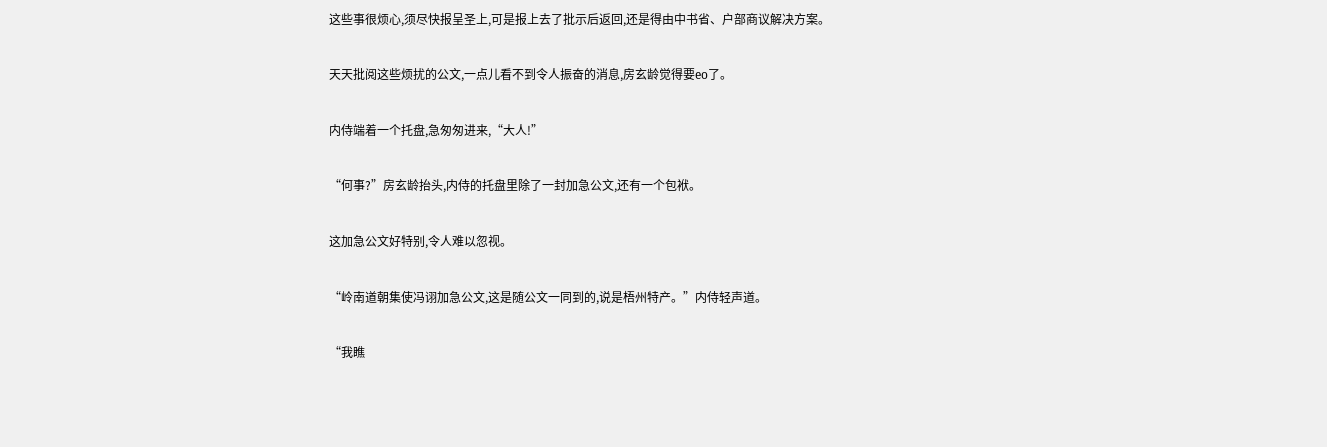这些事很烦心,须尽快报呈圣上,可是报上去了批示后返回,还是得由中书省、户部商议解决方案。

天天批阅这些烦扰的公文,一点儿看不到令人振奋的消息,房玄龄觉得要eo了。

内侍端着一个托盘,急匆匆进来,“大人!”

“何事?”房玄龄抬头,内侍的托盘里除了一封加急公文,还有一个包袱。

这加急公文好特别,令人难以忽视。

“岭南道朝集使冯诩加急公文,这是随公文一同到的,说是梧州特产。”内侍轻声道。

“我瞧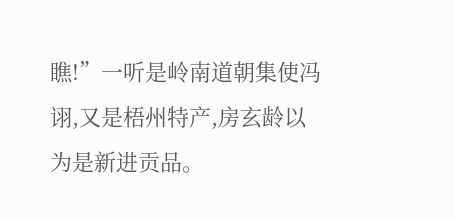瞧!”一听是岭南道朝集使冯诩,又是梧州特产,房玄龄以为是新进贡品。